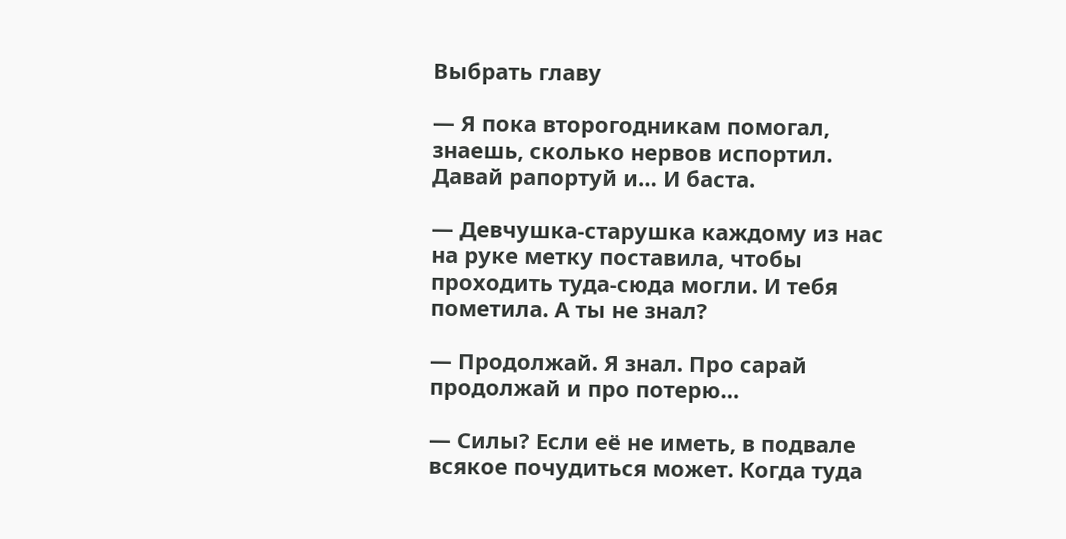Выбрать главу

— Я пока второгодникам помогал, знаешь, сколько нервов испортил. Давай рапортуй и… И баста.

— Девчушка-старушка каждому из нас на руке метку поставила, чтобы проходить туда-сюда могли. И тебя пометила. А ты не знал?

— Продолжай. Я знал. Про сарай продолжай и про потерю…

— Силы? Если её не иметь, в подвале всякое почудиться может. Когда туда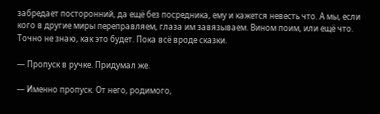забредает посторонний, да ещё без посредника, ему и кажется невесть что. А мы, если кого в другие миры переправляем, глаза им завязываем. Вином поим, или ещё что. Точно не знаю, как это будет. Пока всё вроде сказки.

— Пропуск в ручке. Придумал же.

— Именно пропуск. От него, родимого,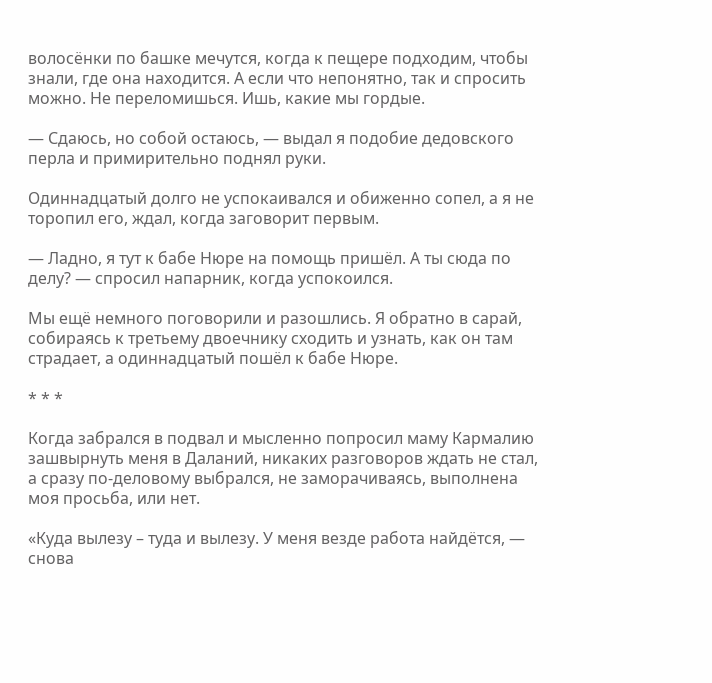волосёнки по башке мечутся, когда к пещере подходим, чтобы знали, где она находится. А если что непонятно, так и спросить можно. Не переломишься. Ишь, какие мы гордые.

— Сдаюсь, но собой остаюсь, — выдал я подобие дедовского перла и примирительно поднял руки.

Одиннадцатый долго не успокаивался и обиженно сопел, а я не торопил его, ждал, когда заговорит первым.

— Ладно, я тут к бабе Нюре на помощь пришёл. А ты сюда по делу? — спросил напарник, когда успокоился.

Мы ещё немного поговорили и разошлись. Я обратно в сарай, собираясь к третьему двоечнику сходить и узнать, как он там страдает, а одиннадцатый пошёл к бабе Нюре.

* * *

Когда забрался в подвал и мысленно попросил маму Кармалию зашвырнуть меня в Даланий, никаких разговоров ждать не стал, а сразу по-деловому выбрался, не заморачиваясь, выполнена моя просьба, или нет.

«Куда вылезу – туда и вылезу. У меня везде работа найдётся, — снова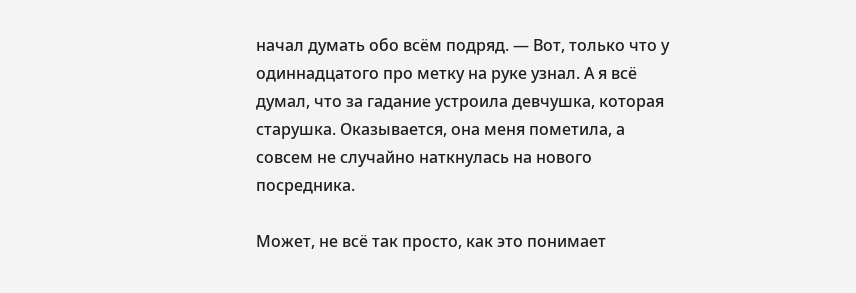начал думать обо всём подряд. — Вот, только что у одиннадцатого про метку на руке узнал. А я всё думал, что за гадание устроила девчушка, которая старушка. Оказывается, она меня пометила, а совсем не случайно наткнулась на нового посредника.

Может, не всё так просто, как это понимает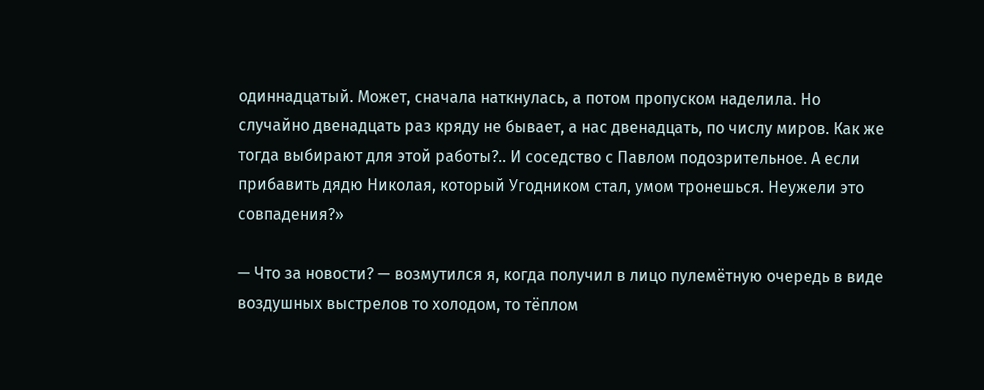одиннадцатый. Может, сначала наткнулась, а потом пропуском наделила. Но случайно двенадцать раз кряду не бывает, а нас двенадцать, по числу миров. Как же тогда выбирают для этой работы?.. И соседство с Павлом подозрительное. А если прибавить дядю Николая, который Угодником стал, умом тронешься. Неужели это совпадения?»

— Что за новости? — возмутился я, когда получил в лицо пулемётную очередь в виде воздушных выстрелов то холодом, то тёплом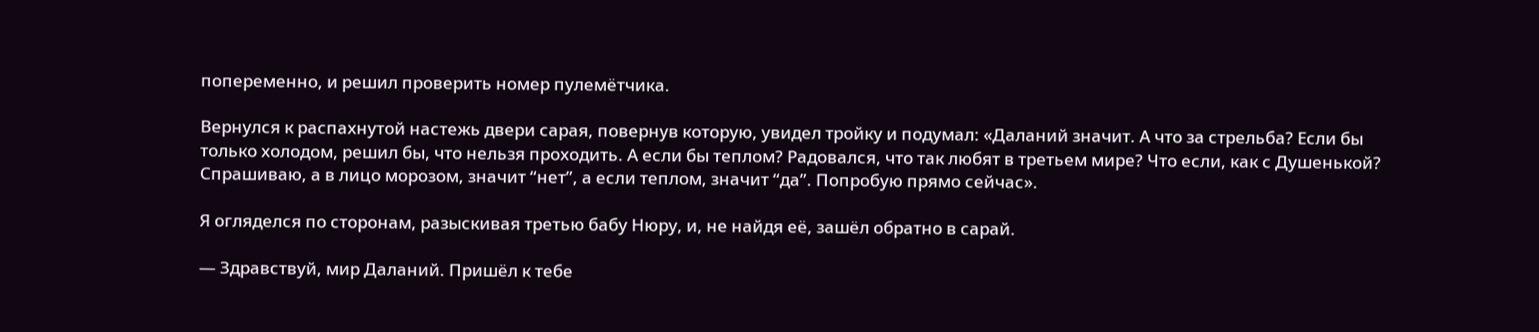попеременно, и решил проверить номер пулемётчика.

Вернулся к распахнутой настежь двери сарая, повернув которую, увидел тройку и подумал: «Даланий значит. А что за стрельба? Если бы только холодом, решил бы, что нельзя проходить. А если бы теплом? Радовался, что так любят в третьем мире? Что если, как с Душенькой? Спрашиваю, а в лицо морозом, значит “нет”, а если теплом, значит “да”. Попробую прямо сейчас».

Я огляделся по сторонам, разыскивая третью бабу Нюру, и, не найдя её, зашёл обратно в сарай.

— Здравствуй, мир Даланий. Пришёл к тебе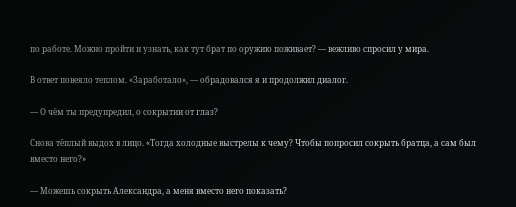по работе. Можно пройти и узнать, как тут брат по оружию поживает? — вежливо спросил у мира.

В ответ повеяло теплом. «Заработало», — обрадовался я и продолжил диалог.

— О чём ты предупредил, о сокрытии от глаз?

Снова тёплый выдох в лицо. «Тогда холодные выстрелы к чему? Чтобы попросил сокрыть братца, а сам был вместо него?»

— Можешь сокрыть Александра, а меня вместо него показать?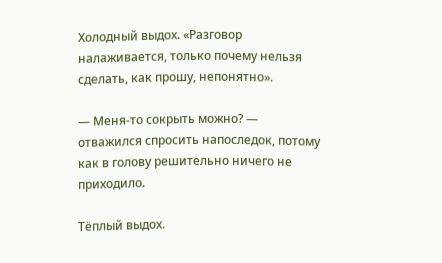Холодный выдох. «Разговор налаживается, только почему нельзя сделать, как прошу, непонятно».

— Меня-то сокрыть можно? — отважился спросить напоследок, потому как в голову решительно ничего не приходило.

Тёплый выдох.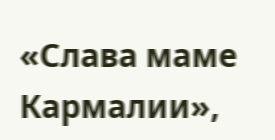«Слава маме Кармалии»,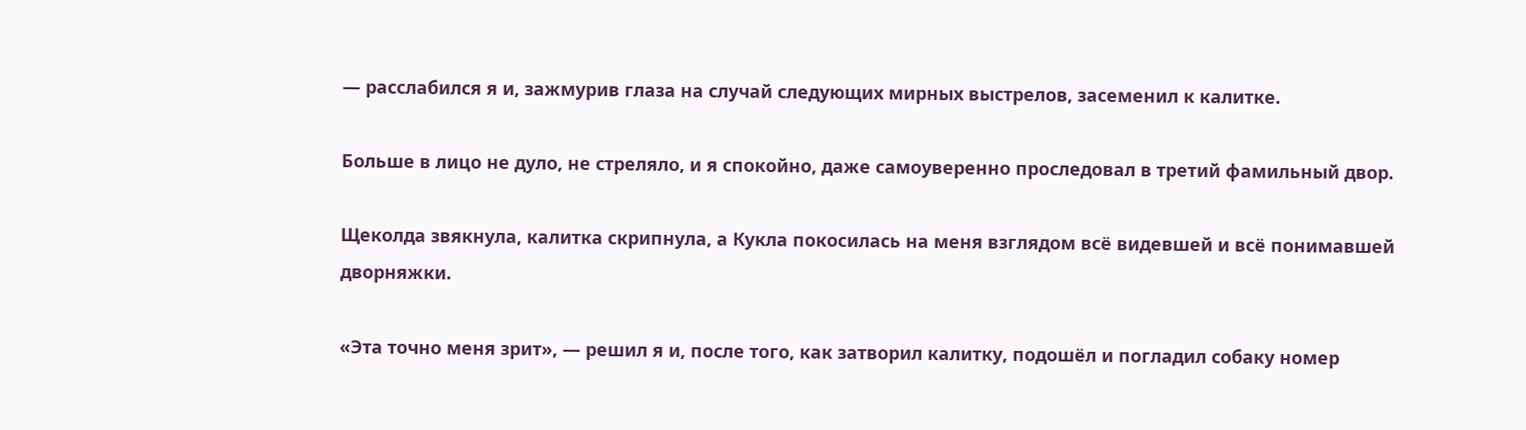— расслабился я и, зажмурив глаза на случай следующих мирных выстрелов, засеменил к калитке.

Больше в лицо не дуло, не стреляло, и я спокойно, даже самоуверенно проследовал в третий фамильный двор.

Щеколда звякнула, калитка скрипнула, а Кукла покосилась на меня взглядом всё видевшей и всё понимавшей дворняжки.

«Эта точно меня зрит», — решил я и, после того, как затворил калитку, подошёл и погладил собаку номер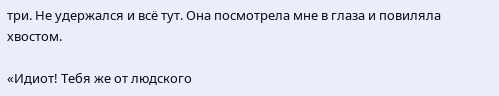три. Не удержался и всё тут. Она посмотрела мне в глаза и повиляла хвостом.

«Идиот! Тебя же от людского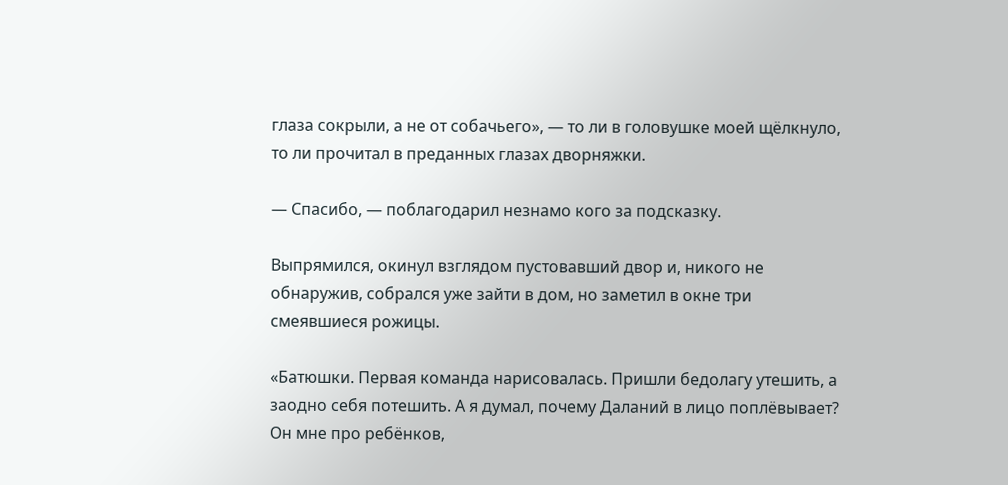глаза сокрыли, а не от собачьего», — то ли в головушке моей щёлкнуло, то ли прочитал в преданных глазах дворняжки.

— Спасибо, — поблагодарил незнамо кого за подсказку.

Выпрямился, окинул взглядом пустовавший двор и, никого не обнаружив, собрался уже зайти в дом, но заметил в окне три смеявшиеся рожицы.

«Батюшки. Первая команда нарисовалась. Пришли бедолагу утешить, а заодно себя потешить. А я думал, почему Даланий в лицо поплёвывает? Он мне про ребёнков,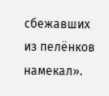сбежавших из пелёнков намекал».